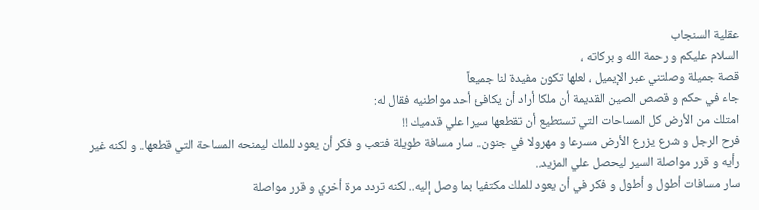عقلية السنجاب
السلام عليكم و رحمة الله و بركاته ،
قصة جميلة وصلتني عبر الإيميل ، لعلها تكون مفيدة لنا جميعاً
جاء في حكم و قصص الصين القديمة أن ملكا أراد أن يكافئ أحد مواطنيه فقال له:
امتلك من الأرض كل المساحات التي تستطيع أن تقطعها سيرا علي قدميك !!
فرح الرجل و شرع يزرع الأرض مسرعا و مهرولا في جنون.. سار مسافة طويلة فتعب و فكر أن يعود للملك ليمنحه المساحة التي قطعها.. و لكنه غير رأيه و قرر مواصلة السير ليحصل علي المزيد..
سار مسافات أطول و أطول و فكر في أن يعود للملك مكتفيا بما وصل إليه.. لكنه تردد مرة أخري و قرر مواصلة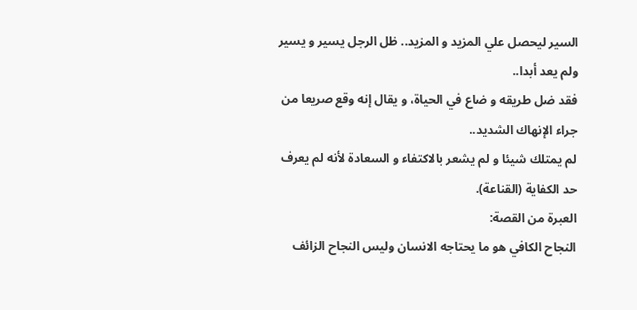السير ليحصل علي المزيد و المزيد.. ظل الرجل يسير و يسير ولم يعد أبدا..
فقد ضل طريقه و ضاع في الحياة، و يقال إنه وقع صريعا من جراء الإنهاك الشديد..
لم يمتلك شيئا و لم يشعر بالاكتفاء و السعادة لأنه لم يعرف حد الكفاية (القناعة).
العبرة من القصة:
النجاح الكافي هو ما يحتاجه الانسان وليس النجاح الزائف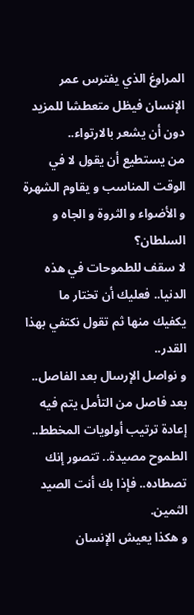المراوغ الذي يفترس عمر الإنسان فيظل متعطشا للمزيد دون أن يشعر بالارتواء..
من يستطيع أن يقول لا في الوقت المناسب و يقاوم الشهرة و الأضواء و الثروة و الجاه و السلطان؟
لا سقف للطموحات في هذه الدنيا.. فعليك أن تختار ما يكفيك منها ثم تقول نكتفي بهذا القدر..
و نواصل الإرسال بعد الفاصل.. بعد فاصل من التأمل يتم فيه إعادة ترتيب أولويات المخطط..
الطموح مصيدة.. تتصور إنك تصطاده.. فإذا بك أنت الصيد الثمين.
و هكذا يعيش الإنسان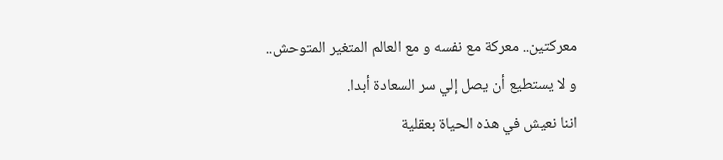معركتين.. معركة مع نفسه و مع العالم المتغير المتوحش..
و لا يستطيع أن يصل إلي سر السعادة أبدا.
اننا نعيش في هذه الحياة بعقلية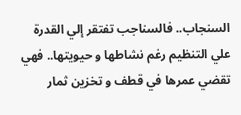السنجاب.. فالسناجب تفتقر إلي القدرة علي التنظيم رغم نشاطها و حيويتها.. فهي تقضي عمرها في قطف و تخزين ثمار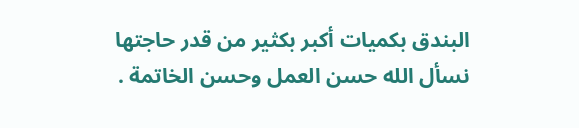البندق بكميات أكبر بكثير من قدر حاجتها
نسأل الله حسن العمل وحسن الخاتمة .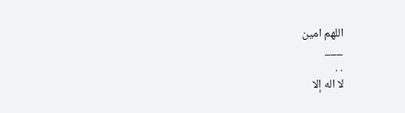اللهم امين
___
. .
لا اله إلا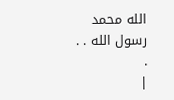الله محمد رسول الله . .
.
|